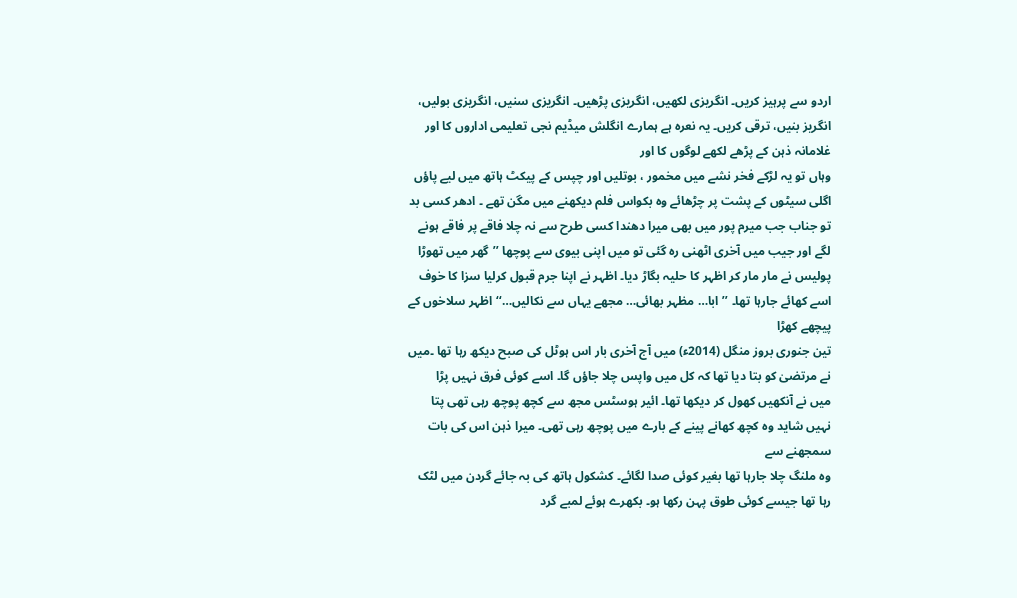اردو سے پرہیز کریں۔ انگریزی لکھیں، انگریزی پڑھیں۔ انگریزی سنیں، انگریزی بولیں، انگریز بنیں، ترقی کریں۔ یہ نعرہ ہے ہمارے انگلش میڈیم نجی تعلیمی اداروں کا اور غلامانہ ذہن کے پڑھے لکھے لوگوں کا اور
وہاں تو یہ لڑکے فخر نشے میں مخمور ، بوتلیں اور چپس کے پیکٹ ہاتھ میں لیے پاؤں اگلی سیٹوں کے پشت پر چڑھائے وہ بکواس فلم دیکھنے میں مگن تھے ۔ ادھر کسی بد
تو جناب جب میرم پور میں بھی میرا دھندا کسی طرح سے نہ چلا فاقے پر فاقے ہونے لگے اور جیب میں آخری اٹھنی رہ گئی تو میں اپنی بیوی سے پوچھا ’’گھر میں تھوڑا
پولیس نے مار مار کر اظہر کا حلیہ بگاڑ دیا۔ اظہر نے اپنا جرم قبول کرلیا سزا کا خوف اسے کھائے جارہا تھا۔ ’’ابا… مظہر بھائی… مجھے یہاں سے نکالیں…‘‘ اظہر سلاخوں کے پیچھے کھڑا
تین جنوری بروز منگل (2014ء) میں آج آخری بار اس ہوٹل کی صبح دیکھ رہا تھا ۔میں نے مرتضیٰ کو بتا دیا تھا کہ کل میں واپس چلا جاؤں گا۔ اسے کوئی فرق نہیں پڑا
میں نے آنکھیں کھول کر دیکھا تھا۔ ائیر ہوسٹس مجھ سے کچھ پوچھ رہی تھی پتا نہیں شاید وہ کچھ کھانے پینے کے بارے میں پوچھ رہی تھی۔ میرا ذہن اس کی بات سمجھنے سے
وہ ملنگ چلا جارہا تھا بغیر کوئی صدا لگائے۔ کشکول ہاتھ کی بہ جائے گردن میں لٹک رہا تھا جیسے کوئی طوق پہن رکھا ہو۔ بکھرے ہوئے لمبے گرد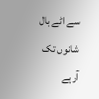سے اٹے بال شانوں تک آرہے